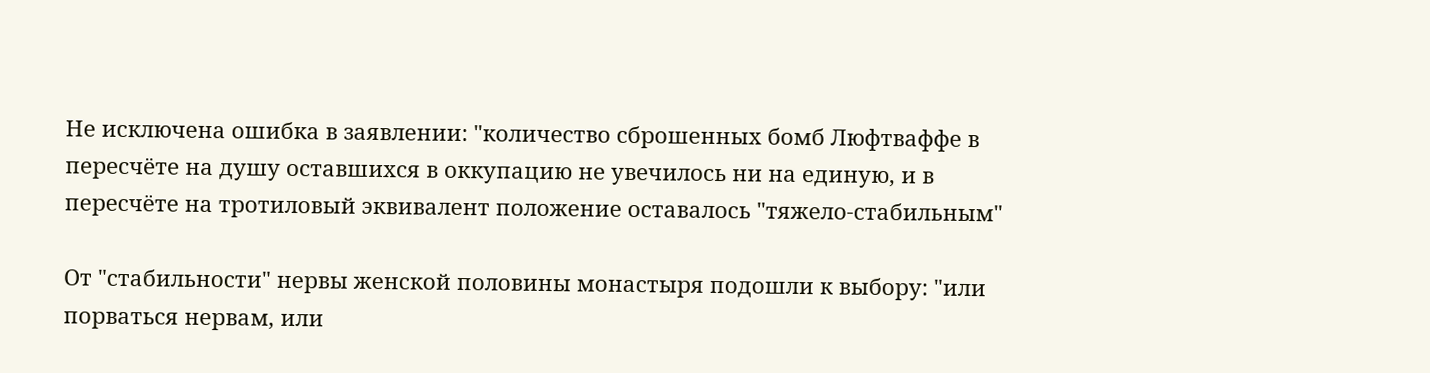Не исключена ошибка в заявлении: "количество сброшенных бомб Люфтваффе в пересчёте на душу оставшихся в оккупацию не увечилось ни на единую, и в пересчёте на тротиловый эквивалент положение оставалось "тяжело-стабильным"

От "стабильности" нервы женской половины монастыря подошли к выбору: "или порваться нервам, или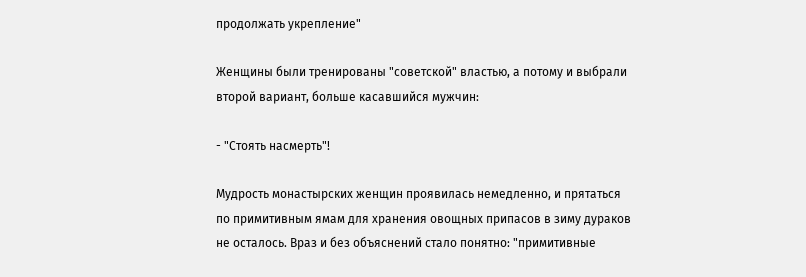продолжать укрепление"

Женщины были тренированы "советской" властью, а потому и выбрали второй вариант, больше касавшийся мужчин:

- "Стоять насмерть"!

Мудрость монастырских женщин проявилась немедленно, и прятаться по примитивным ямам для хранения овощных припасов в зиму дураков не осталось. Враз и без объяснений стало понятно: "примитивные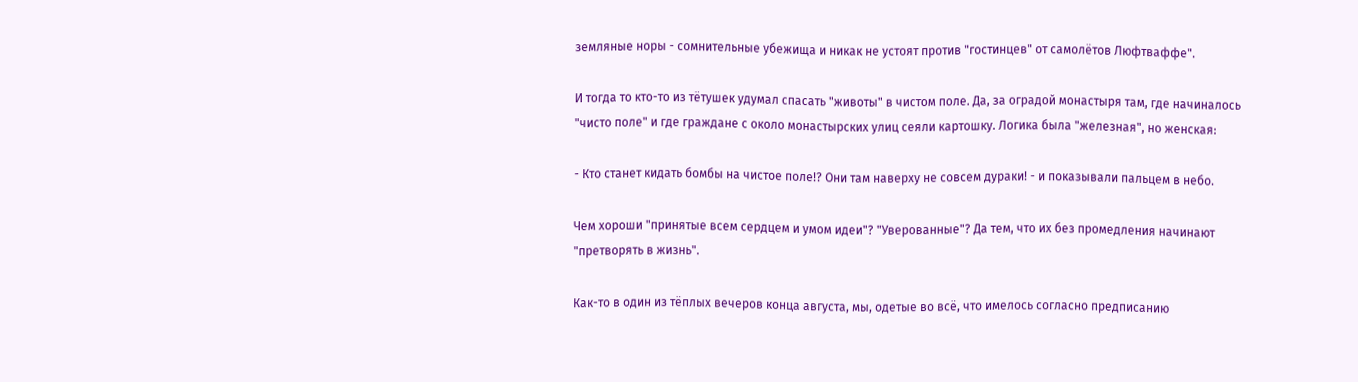земляные норы - сомнительные убежища и никак не устоят против "гостинцев" от самолётов Люфтваффе".

И тогда то кто-то из тётушек удумал спасать "животы" в чистом поле. Да, за оградой монастыря там, где начиналось "чисто поле" и где граждане с около монастырских улиц сеяли картошку. Логика была "железная", но женская:

- Кто станет кидать бомбы на чистое поле!? Они там наверху не совсем дураки! - и показывали пальцем в небо.

Чем хороши "принятые всем сердцем и умом идеи"? "Уверованные"? Да тем, что их без промедления начинают "претворять в жизнь".

Как-то в один из тёплых вечеров конца августа, мы, одетые во всё, что имелось согласно предписанию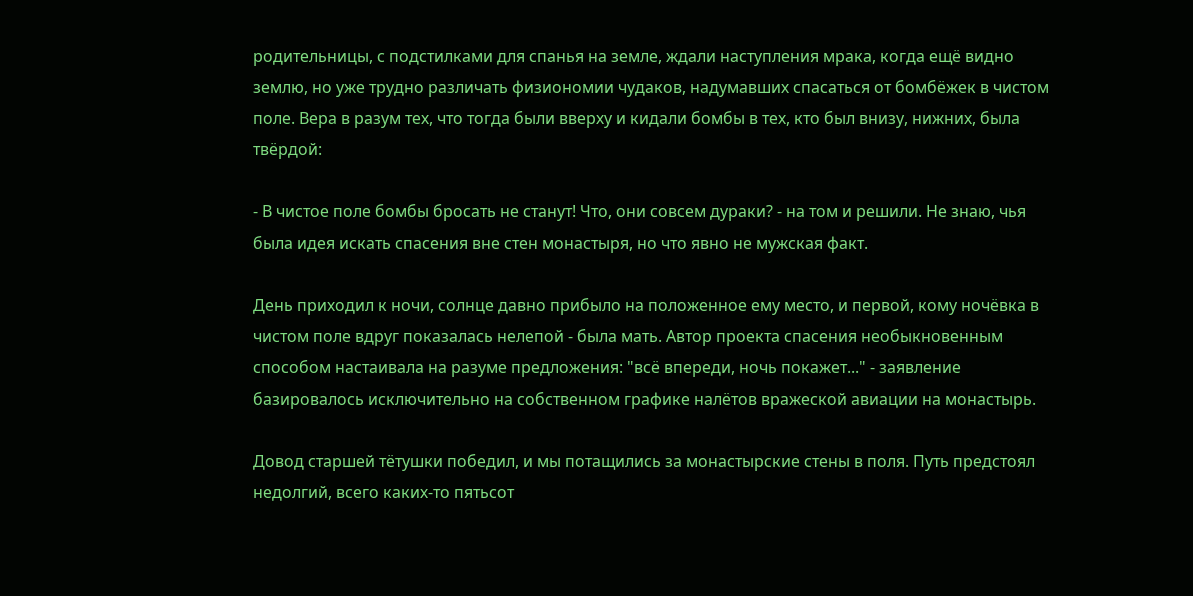родительницы, с подстилками для спанья на земле, ждали наступления мрака, когда ещё видно землю, но уже трудно различать физиономии чудаков, надумавших спасаться от бомбёжек в чистом поле. Вера в разум тех, что тогда были вверху и кидали бомбы в тех, кто был внизу, нижних, была твёрдой:

- В чистое поле бомбы бросать не станут! Что, они совсем дураки? - на том и решили. Не знаю, чья была идея искать спасения вне стен монастыря, но что явно не мужская факт.

День приходил к ночи, солнце давно прибыло на положенное ему место, и первой, кому ночёвка в чистом поле вдруг показалась нелепой - была мать. Автор проекта спасения необыкновенным способом настаивала на разуме предложения: "всё впереди, ночь покажет..." - заявление базировалось исключительно на собственном графике налётов вражеской авиации на монастырь.

Довод старшей тётушки победил, и мы потащились за монастырские стены в поля. Путь предстоял недолгий, всего каких-то пятьсот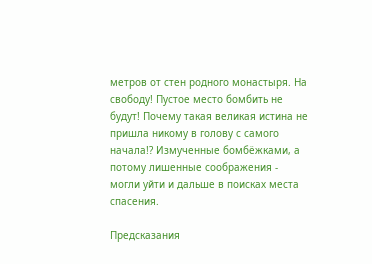метров от стен родного монастыря. На свободу! Пустое место бомбить не будут! Почему такая великая истина не пришла никому в голову с самого начала!? Измученные бомбёжками, а потому лишенные соображения - могли уйти и дальше в поисках места спасения.

Предсказания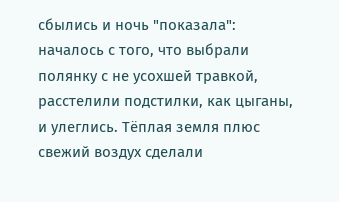сбылись и ночь "показала": началось с того, что выбрали полянку с не усохшей травкой, расстелили подстилки, как цыганы, и улеглись. Тёплая земля плюс свежий воздух сделали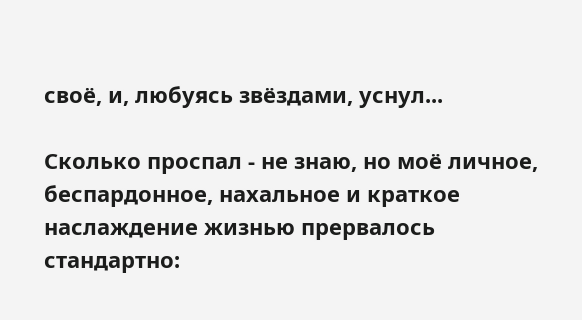своё, и, любуясь звёздами, уснул...

Сколько проспал - не знаю, но моё личное, беспардонное, нахальное и краткое наслаждение жизнью прервалось стандартно: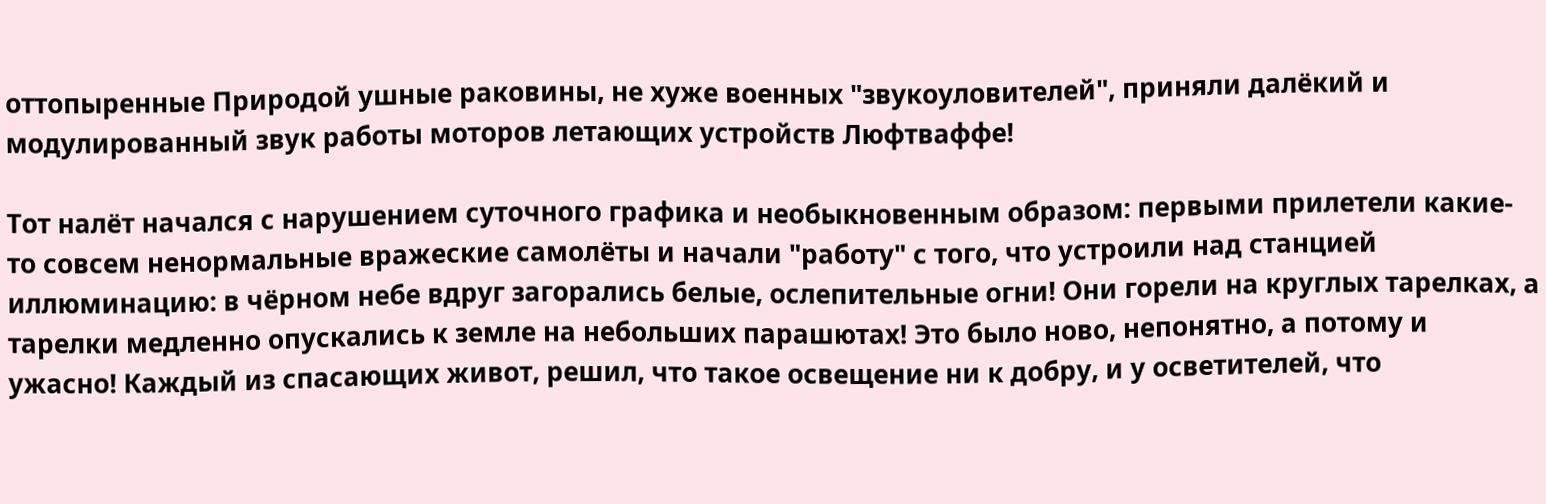оттопыренные Природой ушные раковины, не хуже военных "звукоуловителей", приняли далёкий и модулированный звук работы моторов летающих устройств Люфтваффе!

Тот налёт начался с нарушением суточного графика и необыкновенным образом: первыми прилетели какие-то совсем ненормальные вражеские самолёты и начали "работу" с того, что устроили над станцией иллюминацию: в чёрном небе вдруг загорались белые, ослепительные огни! Они горели на круглых тарелках, а тарелки медленно опускались к земле на небольших парашютах! Это было ново, непонятно, а потому и ужасно! Каждый из спасающих живот, решил, что такое освещение ни к добру, и у осветителей, что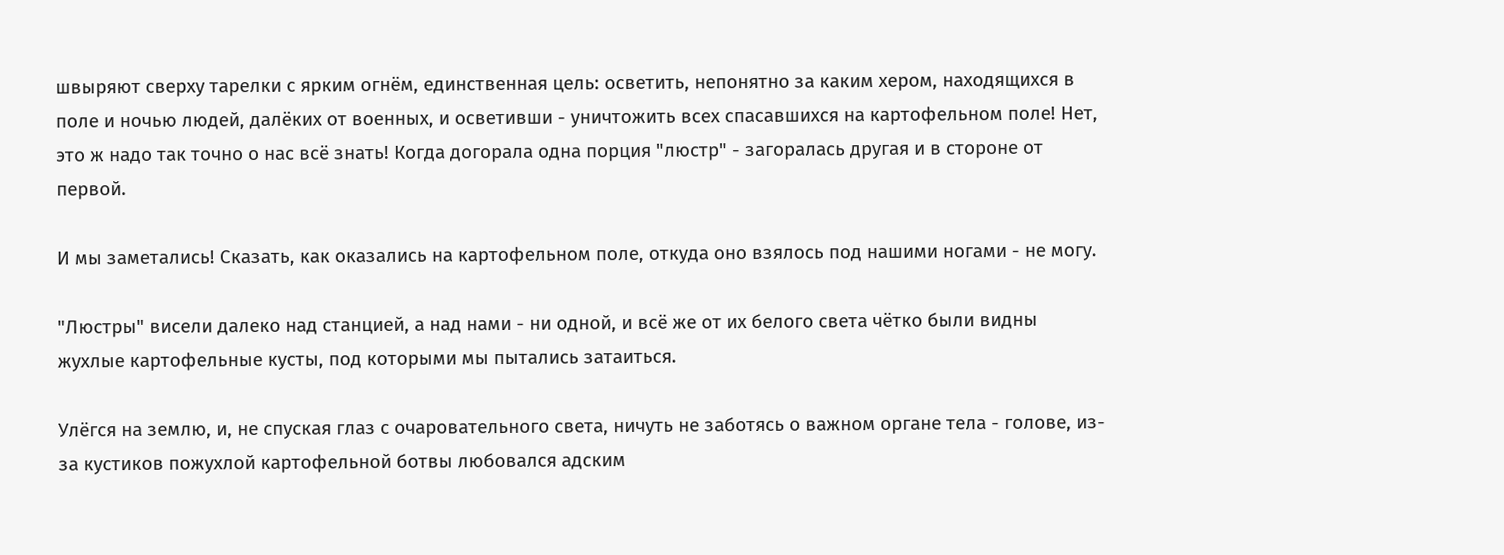швыряют сверху тарелки с ярким огнём, единственная цель: осветить, непонятно за каким хером, находящихся в поле и ночью людей, далёких от военных, и осветивши - уничтожить всех спасавшихся на картофельном поле! Нет, это ж надо так точно о нас всё знать! Когда догорала одна порция "люстр" - загоралась другая и в стороне от первой.

И мы заметались! Сказать, как оказались на картофельном поле, откуда оно взялось под нашими ногами - не могу.

"Люстры" висели далеко над станцией, а над нами - ни одной, и всё же от их белого света чётко были видны жухлые картофельные кусты, под которыми мы пытались затаиться.

Улёгся на землю, и, не спуская глаз с очаровательного света, ничуть не заботясь о важном органе тела - голове, из-за кустиков пожухлой картофельной ботвы любовался адским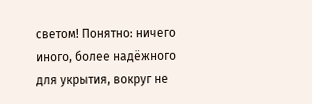светом! Понятно: ничего иного, более надёжного для укрытия, вокруг не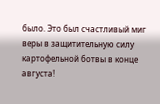было. Это был счастливый миг веры в защитительную силу картофельной ботвы в конце августа!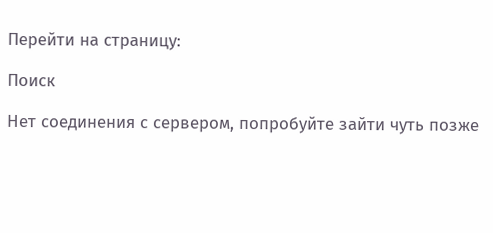Перейти на страницу:

Поиск

Нет соединения с сервером, попробуйте зайти чуть позже